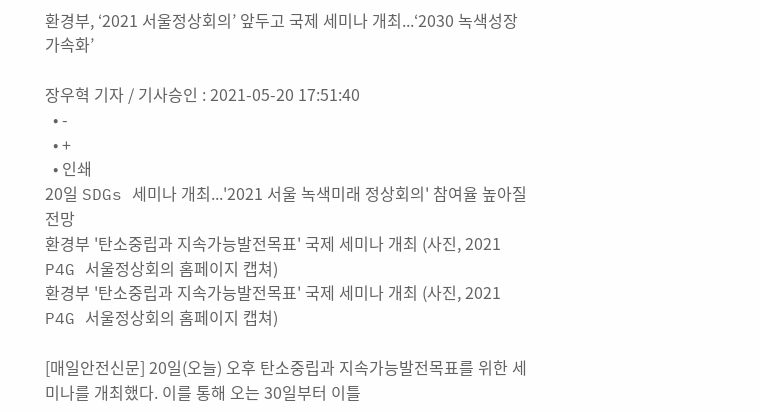환경부, ‘2021 서울정상회의’ 앞두고 국제 세미나 개최...‘2030 녹색성장 가속화’

장우혁 기자 / 기사승인 : 2021-05-20 17:51:40
  • -
  • +
  • 인쇄
20일 SDGs 세미나 개최...'2021 서울 녹색미래 정상회의' 참여율 높아질 전망
환경부 '탄소중립과 지속가능발전목표' 국제 세미나 개최 (사진, 2021 P4G 서울정상회의 홈페이지 캡쳐)
환경부 '탄소중립과 지속가능발전목표' 국제 세미나 개최 (사진, 2021 P4G 서울정상회의 홈페이지 캡쳐)

[매일안전신문] 20일(오늘) 오후 탄소중립과 지속가능발전목표를 위한 세미나를 개최했다. 이를 통해 오는 30일부터 이틀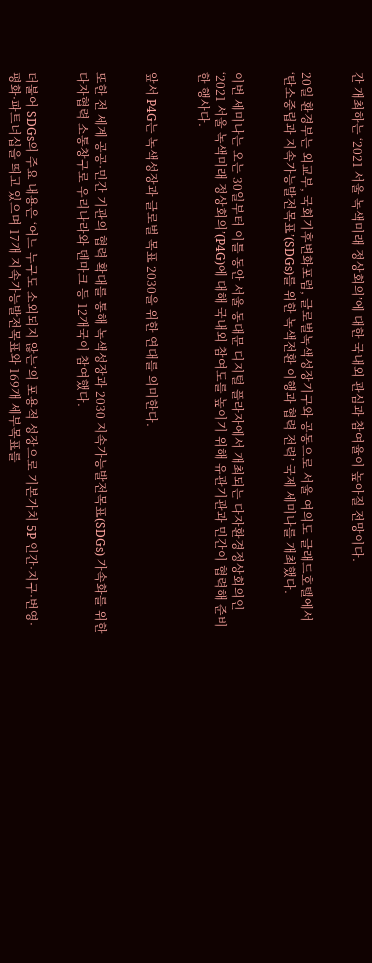간 개최하는 ‘2021 서울 녹색미래 정상회의’에 대한 국내외 관심과 참여율이 높아질 전망이다.


20일 환경부는 외교부, 국회기후변화포럼, 글로벌녹색성장기구와 공동으로 서울 여의도 글래드호텔에서 ‘탄소중립과 지속가능발전목표’(SDGs)를 위한 녹색전환 이행과 협력 전력’ 국제 세미나를 개최했다.


이번 세미나는 오는 30일부터 이틀 동안 서울 동대문 디지털 플라자에서 개최되는 다자환경정상회의인 ‘2021 서울 녹색미래 정상회의’(P4G)에 대해 국내외 참여도를 높이기 위해 유관기관과 민간이 협력해 준비한 행사다.


앞서 P4G는 녹색성장과 글로벌 목표 2030을 위한 연대를 의미한다.


또한 전 세계 공공·민간 기관의 협력 확대를 통해 녹색성장과 2030 지속가능발전목표(SDGs) 가속화를 위한 다자협력 소통창구로 우리나라와 덴마크 등 12개국이 참여했다.


더불어 SDGs의 주요 내용은 ‘어느 누구도 소외되지 않는’의 포용적 성장으로 기본가치 5P 인간·지구·번영·평화·파트너십을 띄고 있으며 17개 지속가능발전목표와 169개 세부목표를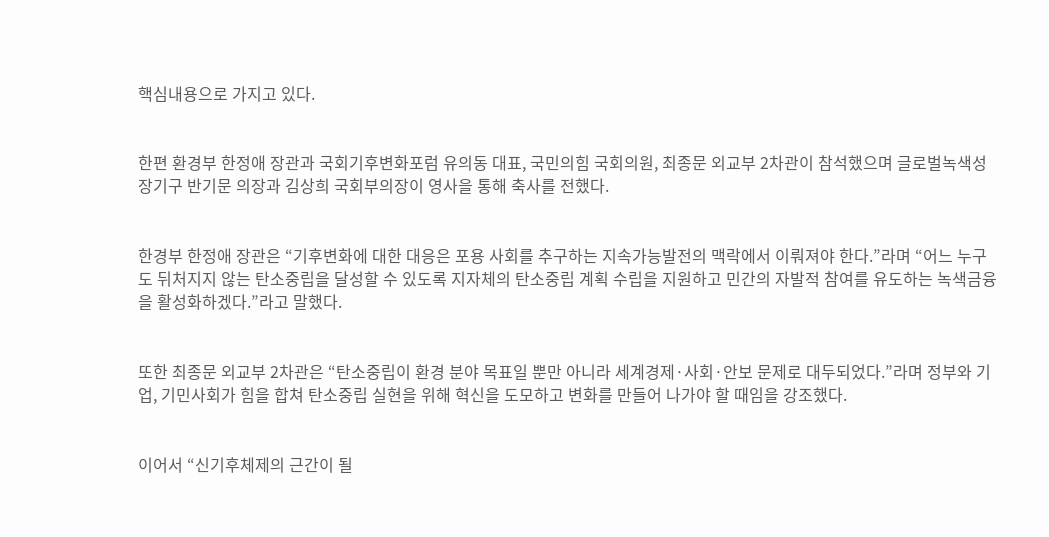핵심내용으로 가지고 있다.


한편 환경부 한정애 장관과 국회기후변화포럼 유의동 대표, 국민의힘 국회의원, 최종문 외교부 2차관이 참석했으며 글로벌녹색성장기구 반기문 의장과 김상희 국회부의장이 영사을 통해 축사를 전했다.


한경부 한정애 장관은 “기후변화에 대한 대응은 포용 사회를 추구하는 지속가능발전의 맥락에서 이뤄져야 한다.”라며 “어느 누구도 뒤처지지 않는 탄소중립을 달성할 수 있도록 지자체의 탄소중립 계획 수립을 지원하고 민간의 자발적 참여를 유도하는 녹색금융을 활성화하겠다.”라고 말했다.


또한 최종문 외교부 2차관은 “탄소중립이 환경 분야 목표일 뿐만 아니라 세계경제·사회·안보 문제로 대두되었다.”라며 정부와 기업, 기민사회가 힘을 합쳐 탄소중립 실현을 위해 혁신을 도모하고 변화를 만들어 나가야 할 때임을 강조했다.


이어서 “신기후체제의 근간이 될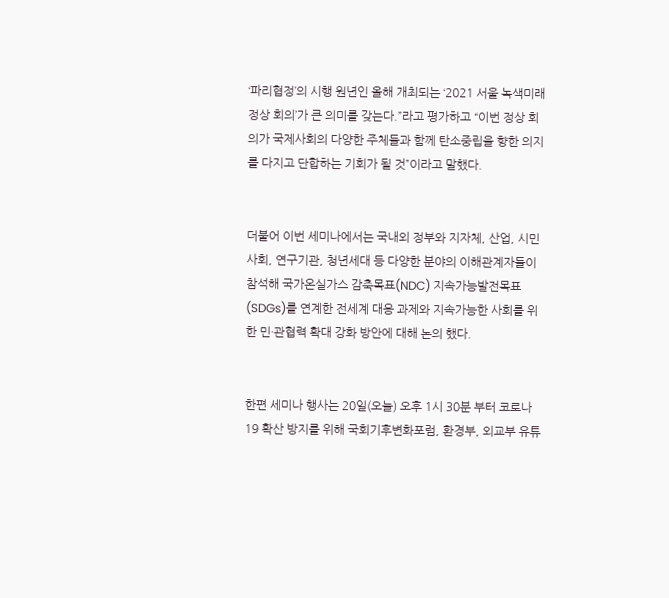‘파리협정’의 시행 원년인 올해 개최되는 ‘2021 서울 녹색미래 정상 회의’가 큰 의미를 갖는다.”라고 평가하고 “이번 정상 회의가 국제사회의 다양한 주체들과 함께 탄소중립을 향한 의지를 다지고 단합하는 기회가 될 것”이라고 말했다.


더불어 이번 세미나에서는 국내외 정부와 지자체, 산업, 시민사회, 연구기관, 청년세대 등 다양한 분야의 이해관계자들이 참석해 국가온실가스 감축목표(NDC) 지속가능발전목표(SDGs)를 연계한 전세계 대응 과제와 지속가능한 사회를 위한 민·관협력 확대 강화 방안에 대해 논의 했다.


한편 세미나 행사는 20일(오늘) 오후 1시 30분 부터 코로나19 확산 방지를 위해 국회기후변화포럼, 환경부, 외교부 유튜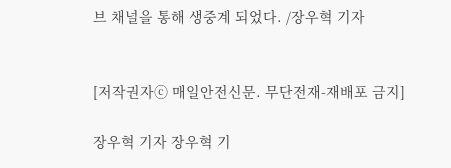브 채널을 통해 생중계 되었다. /장우혁 기자


[저작권자ⓒ 매일안전신문. 무단전재-재배포 금지]

장우혁 기자 장우혁 기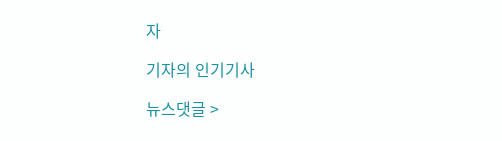자

기자의 인기기사

뉴스댓글 >